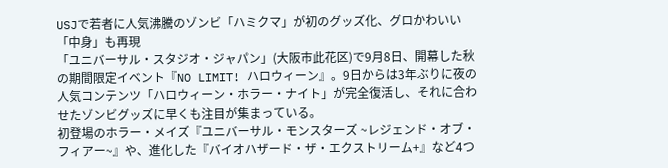USJで若者に人気沸騰のゾンビ「ハミクマ」が初のグッズ化、グロかわいい「中身」も再現
「ユニバーサル・スタジオ・ジャパン」(大阪市此花区)で9月8日、開幕した秋の期間限定イベント『NO LIMIT! ハロウィーン』。9日からは3年ぶりに夜の人気コンテンツ「ハロウィーン・ホラー・ナイト」が完全復活し、それに合わせたゾンビグッズに早くも注目が集まっている。
初登場のホラー・メイズ『ユニバーサル・モンスターズ ~レジェンド・オブ・フィアー~』や、進化した『バイオハザード・ザ・エクストリーム+』など4つ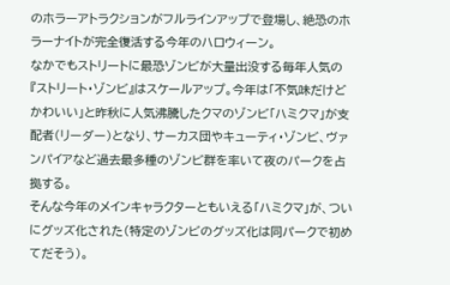のホラーアトラクションがフルラインアップで登場し、絶恐のホラーナイトが完全復活する今年のハロウィーン。
なかでもストリートに最恐ゾンビが大量出没する毎年人気の『ストリート・ゾンビ』はスケールアップ。今年は「不気味だけどかわいい」と昨秋に人気沸騰したクマのゾンビ「ハミクマ」が支配者(リーダー)となり、サーカス団やキューティ・ゾンビ、ヴァンパイアなど過去最多種のゾンビ群を率いて夜のパークを占拠する。
そんな今年のメインキャラクターともいえる「ハミクマ」が、ついにグッズ化された(特定のゾンビのグッズ化は同パークで初めてだそう)。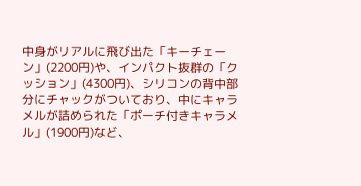中身がリアルに飛び出た「キーチェーン」(2200円)や、インパクト抜群の「クッション」(4300円)、シリコンの背中部分にチャックがついており、中にキャラメルが詰められた「ポーチ付きキャラメル」(1900円)など、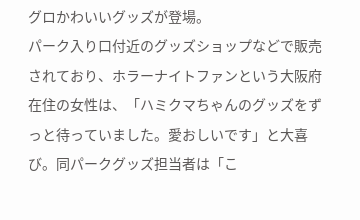グロかわいいグッズが登場。
パーク入り口付近のグッズショップなどで販売されており、ホラーナイトファンという大阪府在住の女性は、「ハミクマちゃんのグッズをずっと待っていました。愛おしいです」と大喜び。同パークグッズ担当者は「こ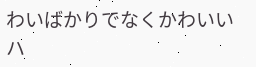わいばかりでなくかわいいハ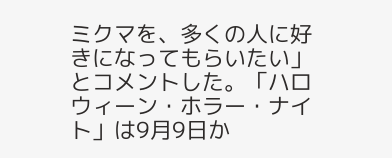ミクマを、多くの人に好きになってもらいたい」とコメントした。「ハロウィーン・ホラー・ナイト」は9月9日か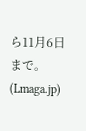ら11月6日まで。
(Lmaga.jp)